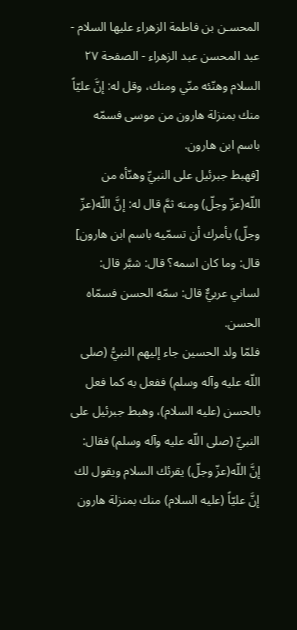المحسـن بن فاطمة الزهراء عليها السلام - عبد المحسن عبد الزهراء - الصفحة ٢٧
السلام وهنّئه منّي ومنك، وقل له: إنَّ عليّاً منك بمنزلة هارون من موسى فسمّه باسم ابن هارون.
[فهبط جبرئيل على النبيِّ وهنّأه من اللّه(عزّ وجلّ) ومنه ثمَّ قال له: إنَّ اللّه(عزّ وجلّ) يأمرك أن تسمّيه باسم ابن هارون] قال: وما كان اسمه؟ قال: شبَّر قال: لساني عربيٌّ قال: سمّه الحسن فسمّاه الحسن.
فلمّا ولد الحسين جاء إليهم النبيُّ (صلى اللّه عليه وآله وسلم) ففعل به كما فعل بالحسن (عليه السلام)، وهبط جبرئيل على النبيِّ (صلى اللّه عليه وآله وسلم) فقال: إنَّ اللّه(عزّ وجلّ) يقرئك السلام ويقول لك إنَّ عليّاً (عليه السلام) منك بمنزلة هارون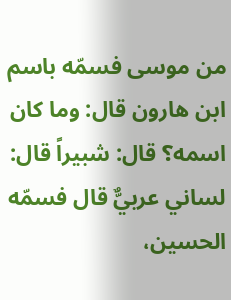من موسى فسمّه باسم ابن هارون قال: وما كان اسمه؟ قال: شبيراً قال: لساني عربيٌّ قال فسمّه الحسين،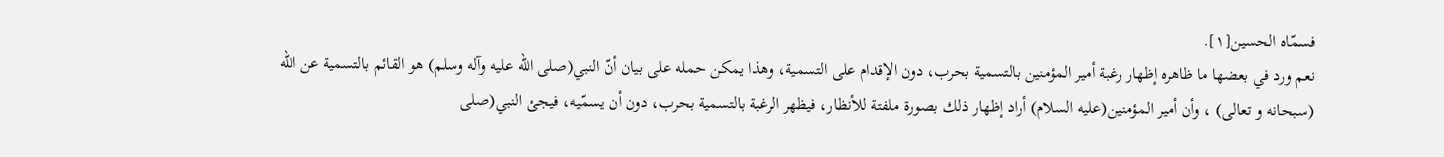فسمّاه الحسين[١].
نعم ورد في بعضها ما ظاهره إظهار رغبة أمير المؤمنين بالتسمية بحرب، دون الإقدام على التسمية، وهذا يمكن حمله على بيان أنّ النبي(صلى اللّه عليه وآله وسلم) هو القائم بالتسمية عن اللّه (سبحانه و تعالى) ، وأن أمير المؤمنين(عليه السلام) أراد إظهار ذلك بصورة ملفتة للأنظار، فيظهر الرغبة بالتسمية بحرب، دون أن يسمّيه، فيجئ النبي(صلى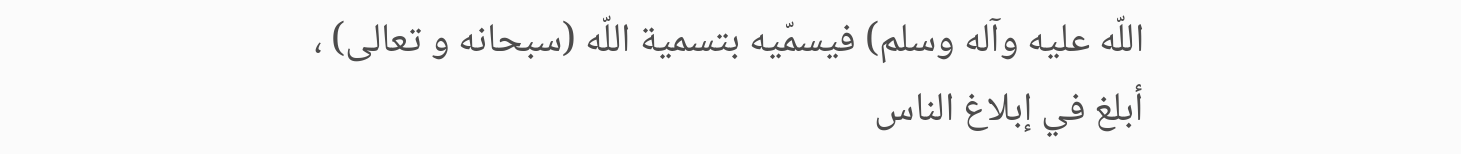اللّه عليه وآله وسلم) فيسمّيه بتسمية اللّه (سبحانه و تعالى) ، أبلغ في إبلاغ الناس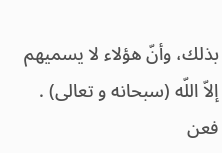بذلك، وأنّ هؤلاء لا يسميهم إلاّ اللّه (سبحانه و تعالى) .
فعن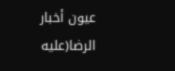عيون أخبار الرضا(عليه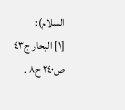السلام):
[١] البحار ج٤٣ ص٢٤٠ ح٨ .